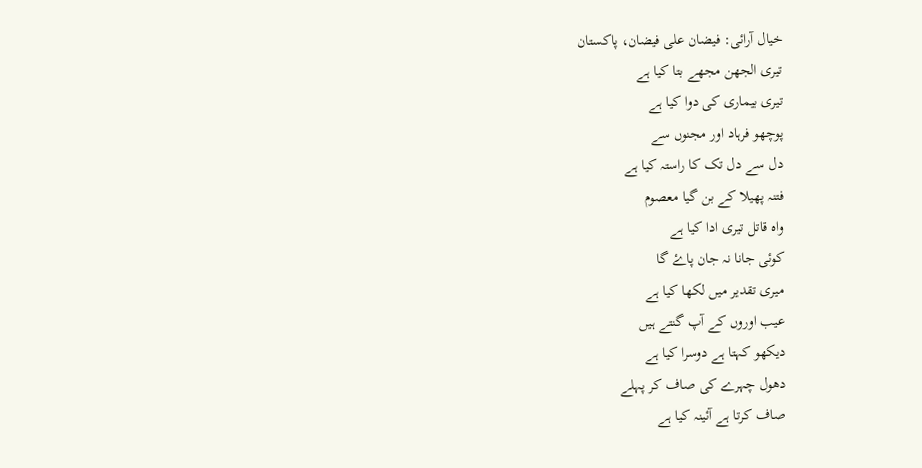خیال آرائی: فیضان علی فیضان، پاکستان
تیری الجھن مجھے بتا کیا ہے
تیری بیماری کی دوا کیا ہے
پوچھو فرہاد اور مجنوں سے
دل سے دل تک کا راستہ کیا ہے
فتنہ پھیلا کے بن گیا معصوم
واہ قاتل تیری ادا کیا ہے
کوئی جانا نہ جان پاۓ گا
میری تقدیر میں لکھا کیا ہے
عیب اوروں کے آپ گنتے ہیں
دیکھو کہتا ہے دوسرا کیا ہے
دھول چہرے کی صاف کر پہلے
صاف کرتا ہے آئینہ کیا ہے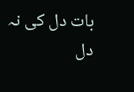بات دل کی نہ دل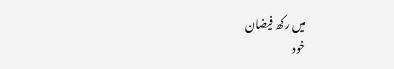میں رکھ فیضان
خود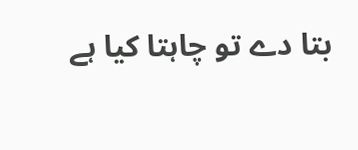بتا دے تو چاہتا کیا ہے